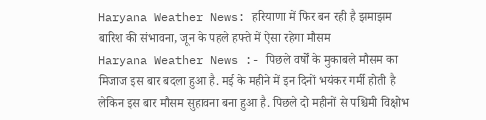Haryana Weather News: हरियाणा में फिर बन रही है झमाझम बारिश की संभावना, जून के पहले हफ्ते में ऐसा रहेगा मौसम
Haryana Weather News :- पिछले वर्षों के मुकाबले मौसम का मिजाज इस बार बदला हुआ है. मई के महीने में इन दिनों भयंकर गर्मी होती है लेकिन इस बार मौसम सुहावना बना हुआ है. पिछले दो महीनों से पश्चिमी विक्षोभ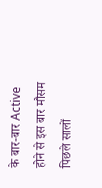के बार-बार Active होने से इस बार मौसम पिछले सालों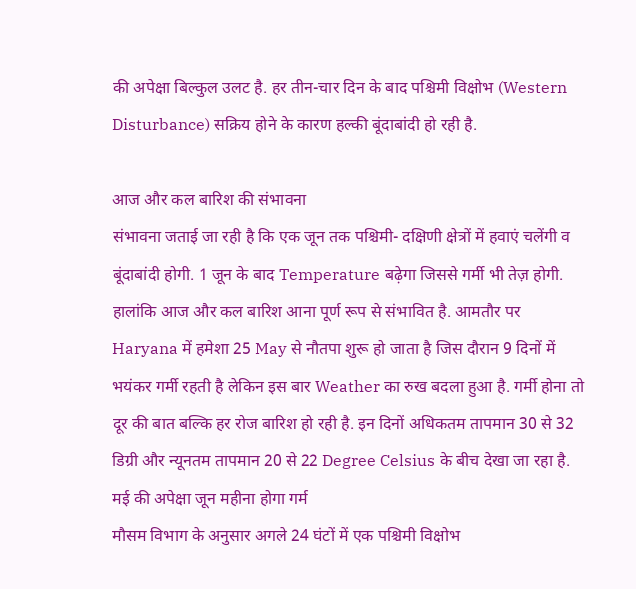की अपेक्षा बिल्कुल उलट है. हर तीन-चार दिन के बाद पश्चिमी विक्षोभ (Western Disturbance) सक्रिय होने के कारण हल्की बूंदाबांदी हो रही है.

आज और कल बारिश की संभावना
संभावना जताई जा रही है कि एक जून तक पश्चिमी- दक्षिणी क्षेत्रों में हवाएं चलेंगी व बूंदाबांदी होगी. 1 जून के बाद Temperature बढ़ेगा जिससे गर्मी भी तेज़ होगी. हालांकि आज और कल बारिश आना पूर्ण रूप से संभावित है. आमतौर पर Haryana में हमेशा 25 May से नौतपा शुरू हो जाता है जिस दौरान 9 दिनों में भयंकर गर्मी रहती है लेकिन इस बार Weather का रुख बदला हुआ है. गर्मी होना तो दूर की बात बल्कि हर रोज बारिश हो रही है. इन दिनों अधिकतम तापमान 30 से 32 डिग्री और न्यूनतम तापमान 20 से 22 Degree Celsius के बीच देखा जा रहा है.
मई की अपेक्षा जून महीना होगा गर्म
मौसम विभाग के अनुसार अगले 24 घंटों में एक पश्चिमी विक्षोभ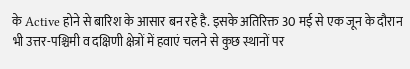के Active होने से बारिश के आसार बन रहे है. इसके अतिरिक्त 30 मई से एक जून के दौरान भी उत्तर-पश्चिमी व दक्षिणी क्षेत्रों में हवाएं चलने से कुछ स्थानों पर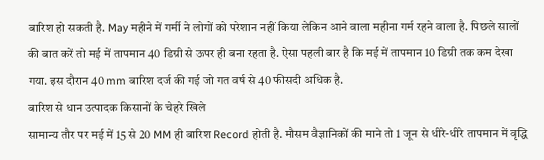बारिश हो सकती है. May महीने में गर्मी ने लोगों को परेशान नहीं किया लेकिन आने वाला महीना गर्म रहने वाला है. पिछले सालों की बात करें तो मई में तापमान 40 डिग्री से ऊपर ही बना रहता है. ऐसा पहली बार है कि मई में तापमान 10 डिग्री तक कम देखा गया. इस दौरान 40 mm बारिश दर्ज की गई जो गत वर्ष से 40 फीसदी अधिक है.
बारिश से धान उत्पादक किसानों के चेहरे खिले
सामान्य तौर पर मई में 15 से 20 MM ही बारिश Record होती है. मौसम वैज्ञानिकों की माने तो 1 जून से धीरे-धीरे तापमान में वृद्धि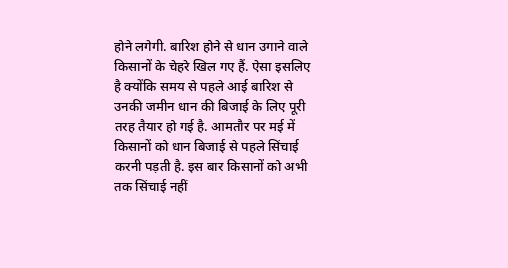होने लगेगी. बारिश होने से धान उगाने वाले किसानों के चेहरे खिल गए हैं. ऐसा इसलिए है क्योंकि समय से पहले आई बारिश से उनकी जमीन धान की बिजाई के लिए पूरी तरह तैयार हो गई है. आमतौर पर मई में किसानों को धान बिजाई से पहले सिंचाई करनी पड़ती है. इस बार किसानों को अभी तक सिंचाई नहीं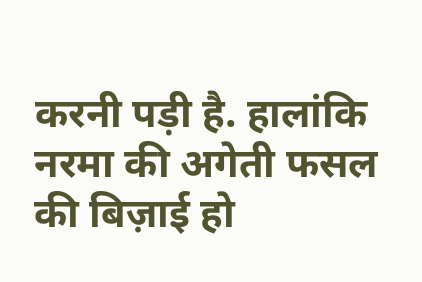करनी पड़ी है. हालांकि नरमा की अगेती फसल की बिज़ाई हो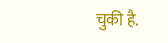चुकी है.